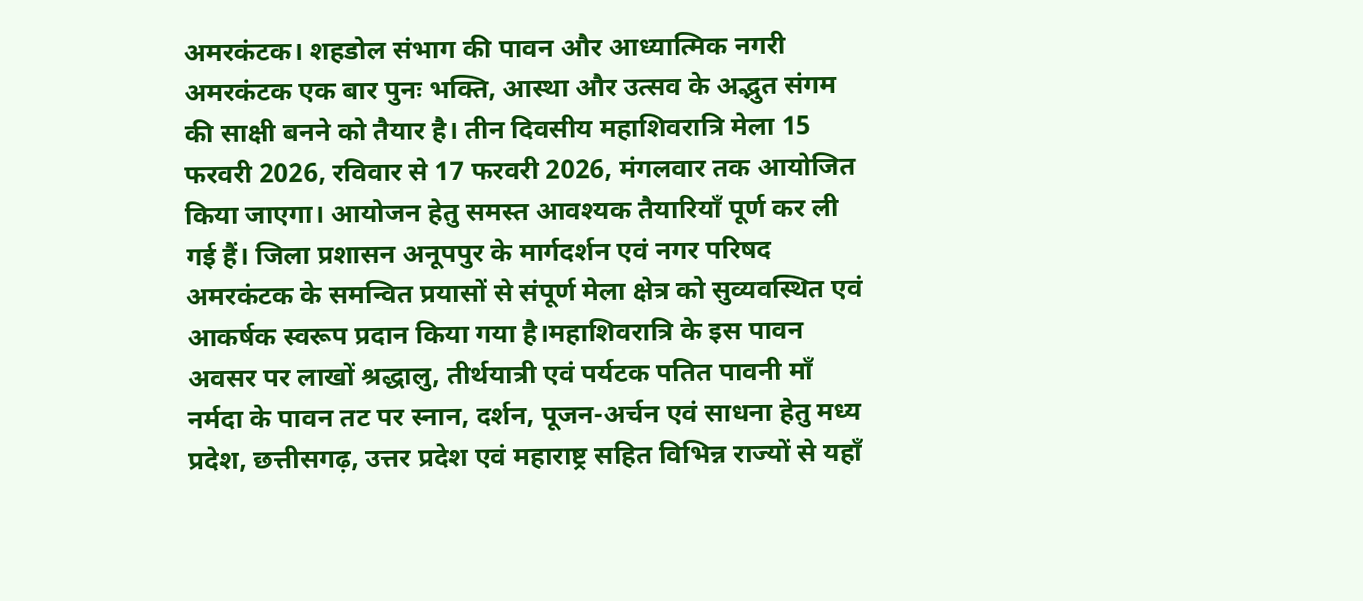अमरकंटक। शहडोल संभाग की पावन और आध्यात्मिक नगरी अमरकंटक एक बार पुनः भक्ति, आस्था और उत्सव के अद्भुत संगम की साक्षी बनने को तैयार है। तीन दिवसीय महाशिवरात्रि मेला 15 फरवरी 2026, रविवार से 17 फरवरी 2026, मंगलवार तक आयोजित किया जाएगा। आयोजन हेतु समस्त आवश्यक तैयारियाँ पूर्ण कर ली गई हैं। जिला प्रशासन अनूपपुर के मार्गदर्शन एवं नगर परिषद अमरकंटक के समन्वित प्रयासों से संपूर्ण मेला क्षेत्र को सुव्यवस्थित एवं आकर्षक स्वरूप प्रदान किया गया है।महाशिवरात्रि के इस पावन अवसर पर लाखों श्रद्धालु, तीर्थयात्री एवं पर्यटक पतित पावनी माँ नर्मदा के पावन तट पर स्नान, दर्शन, पूजन-अर्चन एवं साधना हेतु मध्य प्रदेश, छत्तीसगढ़, उत्तर प्रदेश एवं महाराष्ट्र सहित विभिन्न राज्यों से यहाँ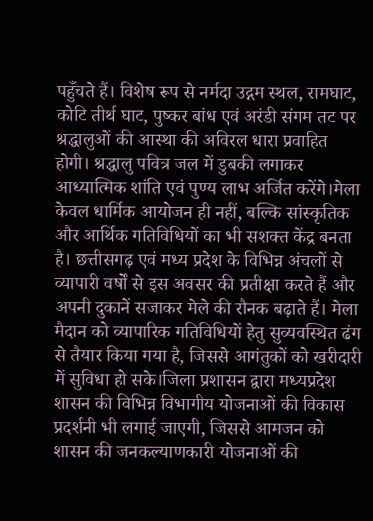पहुँचते हैं। विशेष रूप से नर्मदा उद्गम स्थल, रामघाट, कोटि तीर्थ घाट, पुष्कर बांध एवं अरंडी संगम तट पर श्रद्धालुओं की आस्था की अविरल धारा प्रवाहित होगी। श्रद्धालु पवित्र जल में डुबकी लगाकर आध्यात्मिक शांति एवं पुण्य लाभ अर्जित करेंगे।मेला केवल धार्मिक आयोजन ही नहीं, बल्कि सांस्कृतिक और आर्थिक गतिविधियों का भी सशक्त केंद्र बनता है। छत्तीसगढ़ एवं मध्य प्रदेश के विभिन्न अंचलों से व्यापारी वर्षों से इस अवसर की प्रतीक्षा करते हैं और अपनी दुकानें सजाकर मेले की रौनक बढ़ाते हैं। मेला मैदान को व्यापारिक गतिविधियों हेतु सुव्यवस्थित ढंग से तैयार किया गया है, जिससे आगंतुकों को खरीदारी में सुविधा हो सके।जिला प्रशासन द्वारा मध्यप्रदेश शासन की विभिन्न विभागीय योजनाओं की विकास प्रदर्शनी भी लगाई जाएगी, जिससे आमजन को शासन की जनकल्याणकारी योजनाओं की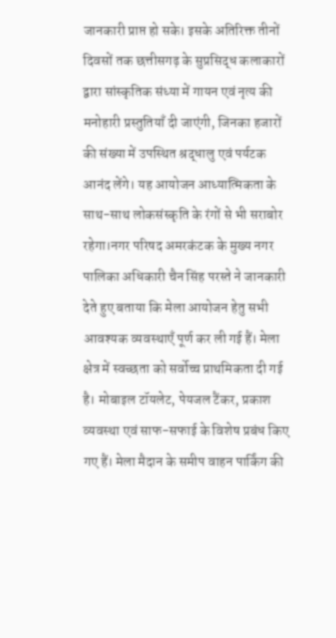जानकारी प्राप्त हो सके। इसके अतिरिक्त तीनों दिवसों तक छत्तीसगढ़ के सुप्रसिद्ध कलाकारों द्वारा सांस्कृतिक संध्या में गायन एवं नृत्य की मनोहारी प्रस्तुतियाँ दी जाएंगी, जिनका हजारों की संख्या में उपस्थित श्रद्धालु एवं पर्यटक आनंद लेंगे। यह आयोजन आध्यात्मिकता के साथ-साथ लोकसंस्कृति के रंगों से भी सराबोर रहेगा।नगर परिषद अमरकंटक के मुख्य नगर पालिका अधिकारी चैन सिंह परस्ते ने जानकारी देते हुए बताया कि मेला आयोजन हेतु सभी आवश्यक व्यवस्थाएँ पूर्ण कर ली गई हैं। मेला क्षेत्र में स्वच्छता को सर्वोच्च प्राथमिकता दी गई है। मोबाइल टॉयलेट, पेयजल टैंकर, प्रकाश व्यवस्था एवं साफ-सफाई के विशेष प्रबंध किए गए हैं। मेला मैदान के समीप वाहन पार्किंग की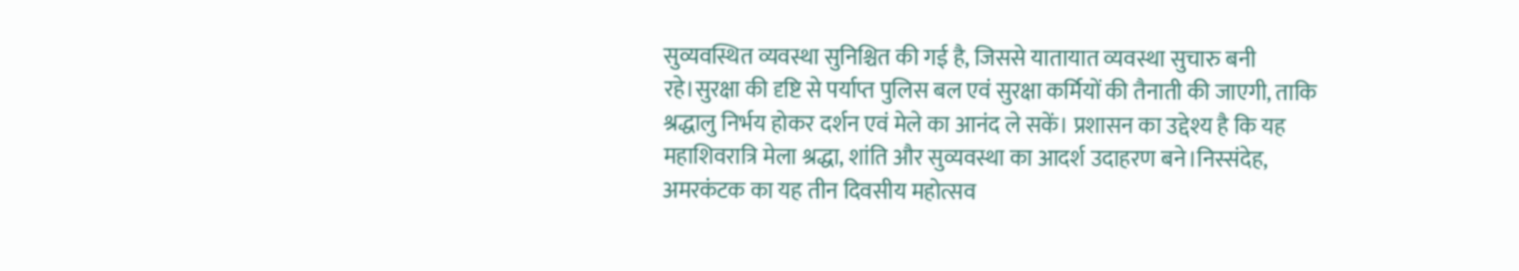सुव्यवस्थित व्यवस्था सुनिश्चित की गई है, जिससे यातायात व्यवस्था सुचारु बनी रहे।सुरक्षा की दृष्टि से पर्याप्त पुलिस बल एवं सुरक्षा कर्मियों की तैनाती की जाएगी, ताकि श्रद्धालु निर्भय होकर दर्शन एवं मेले का आनंद ले सकें। प्रशासन का उद्देश्य है कि यह महाशिवरात्रि मेला श्रद्धा, शांति और सुव्यवस्था का आदर्श उदाहरण बने।निस्संदेह, अमरकंटक का यह तीन दिवसीय महोत्सव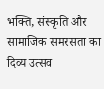भक्ति, संस्कृति और सामाजिक समरसता का दिव्य उत्सव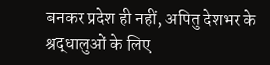बनकर प्रदेश ही नहीं, अपितु देशभर के श्रद्धालुओं के लिए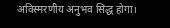अविस्मरणीय अनुभव सिद्ध होगा।